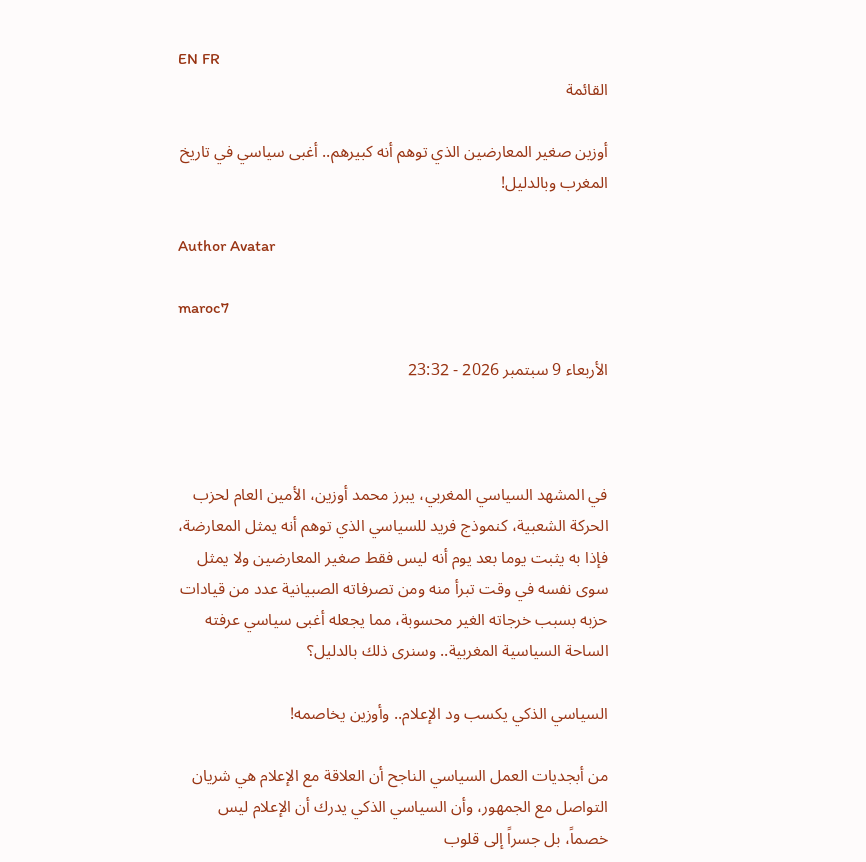EN FR
القائمة

أوزين صغير المعارضين الذي توهم أنه كبيرهم.. أغبى سياسي في تاريخ المغرب وبالدليل!

Author Avatar

maroc7

الأربعاء 9 سبتمبر 2026 - 23:32



في المشهد السياسي المغربي، يبرز محمد أوزين، الأمين العام لحزب الحركة الشعبية، كنموذج فريد للسياسي الذي توهم أنه يمثل المعارضة، فإذا به يثبت يوما بعد يوم أنه ليس فقط صغير المعارضين ولا يمثل سوى نفسه في وقت تبرأ منه ومن تصرفاته الصبيانية عدد من قيادات حزبه بسبب خرجاته الغير محسوبة، مما يجعله أغبى سياسي عرفته الساحة السياسية المغربية.. وسنرى ذلك بالدليل؟

السياسي الذكي يكسب ود الإعلام.. وأوزين يخاصمه!

من أبجديات العمل السياسي الناجح أن العلاقة مع الإعلام هي شريان التواصل مع الجمهور، وأن السياسي الذكي يدرك أن الإعلام ليس خصماً، بل جسراً إلى قلوب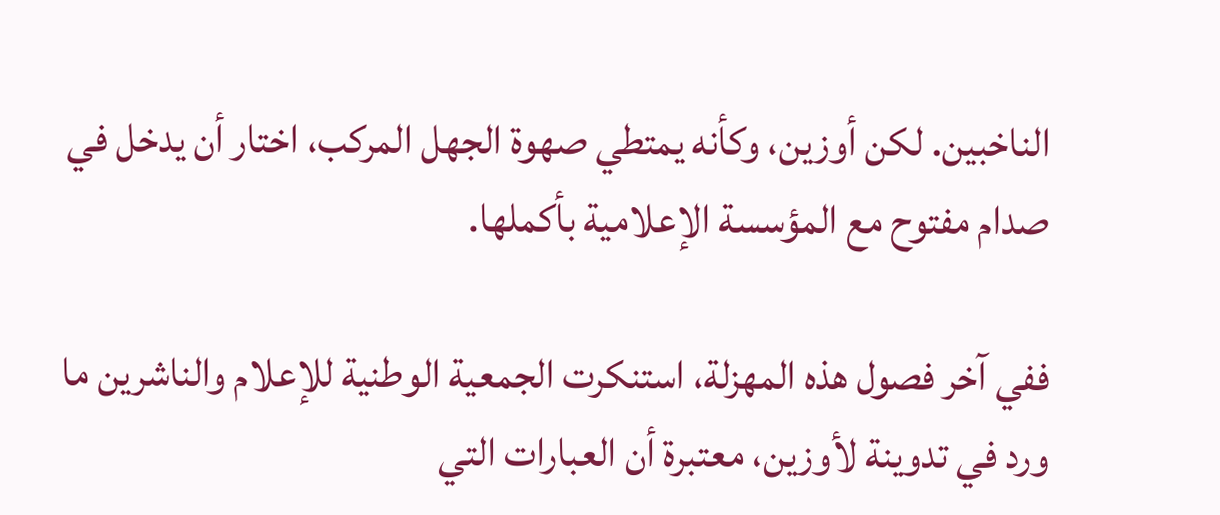الناخبين. لكن أوزين، وكأنه يمتطي صهوة الجهل المركب، اختار أن يدخل في صدام مفتوح مع المؤسسة الإعلامية بأكملها.

ففي آخر فصول هذه المهزلة، استنكرت الجمعية الوطنية للإعلام والناشرين ما ورد في تدوينة لأوزين، معتبرة أن العبارات التي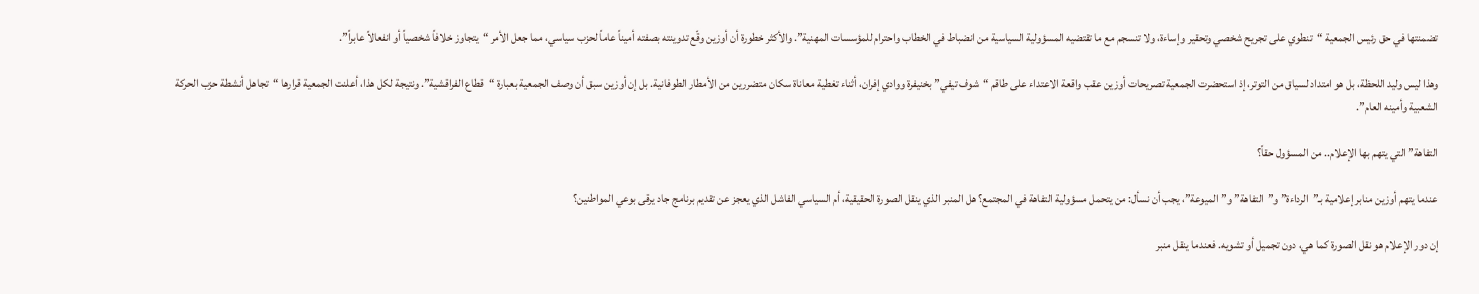تضمنتها في حق رئيس الجمعية “تنطوي على تجريح شخصي وتحقير وإساءة، ولا تنسجم مع ما تقتضيه المسؤولية السياسية من انضباط في الخطاب واحترام للمؤسسات المهنية”. والأكثر خطورة أن أوزين وقّع تدوينته بصفته أميناً عاماً لحزب سياسي، مما جعل الأمر “يتجاوز خلافاً شخصياً أو انفعالاً عابراً”.

وهذا ليس وليد اللحظة، بل هو امتداد لسياق من التوتر، إذ استحضرت الجمعية تصريحات أوزين عقب واقعة الاعتداء على طاقم “شوف تيفي” بخنيفرة ووادي إفران، أثناء تغطية معاناة سكان متضررين من الأمطار الطوفانية. بل إن أوزين سبق أن وصف الجمعية بعبارة “قطاع الفراقشية”. ونتيجة لكل هذا، أعلنت الجمعية قرارها “تجاهل أنشطة حزب الحركة الشعبية وأمينه العام”.

التفاهة” التي يتهم بها الإعلام.. من المسؤول حقاً؟

عندما يتهم أوزين منابر إعلامية بـ”الرداءة” و”التفاهة” و”الميوعة”، يجب أن نسأل: من يتحمل مسؤولية التفاهة في المجتمع؟ هل المنبر الذي ينقل الصورة الحقيقية، أم السياسي الفاشل الذي يعجز عن تقديم برنامج جاد يرقى بوعي المواطنين؟

إن دور الإعلام هو نقل الصورة كما هي، دون تجميل أو تشويه. فعندما ينقل منبر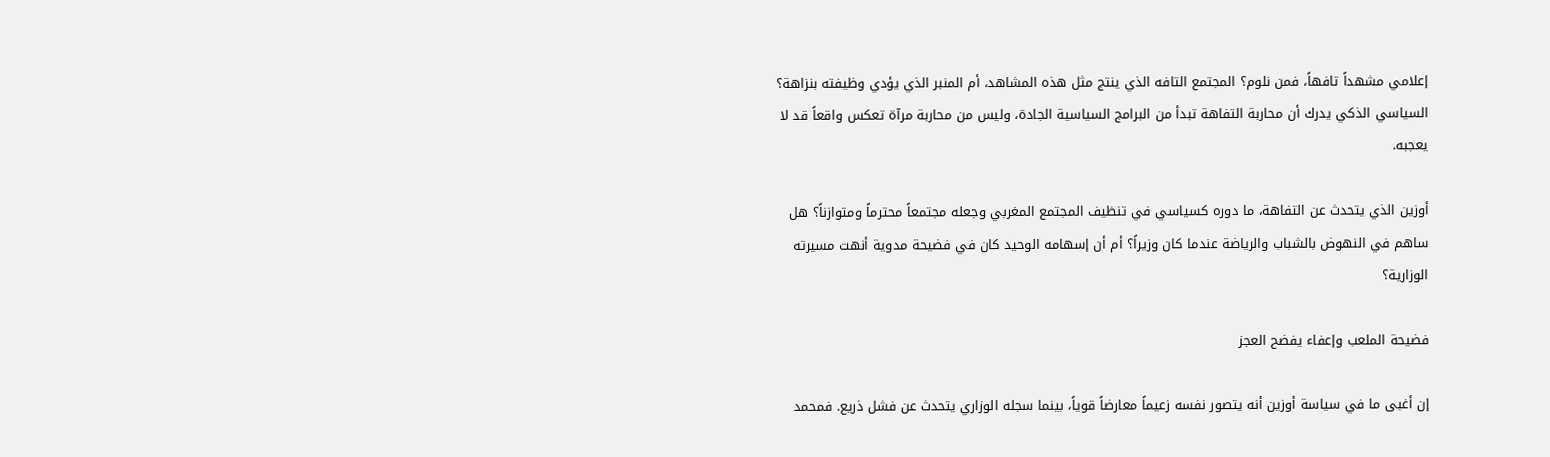إعلامي مشهداً تافهاً، فمن نلوم؟ المجتمع التافه الذي ينتج مثل هذه المشاهد، أم المنبر الذي يؤدي وظيفته بنزاهة؟ السياسي الذكي يدرك أن محاربة التفاهة تبدأ من البرامج السياسية الجادة، وليس من محاربة مرآة تعكس واقعاً قد لا يعجبه.

أوزين الذي يتحدث عن التفاهة، ما دوره كسياسي في تنظيف المجتمع المغربي وجعله مجتمعاً محترماً ومتوازناً؟ هل ساهم في النهوض بالشباب والرياضة عندما كان وزيراً؟ أم أن إسهامه الوحيد كان في فضيحة مدوية أنهت مسيرته الوزارية؟

فضيحة الملعب وإعفاء يفضح العجز

إن أغبى ما في سياسة أوزين أنه يتصور نفسه زعيماً معارضاً قوياً، بينما سجله الوزاري يتحدث عن فشل ذريع. فمحمد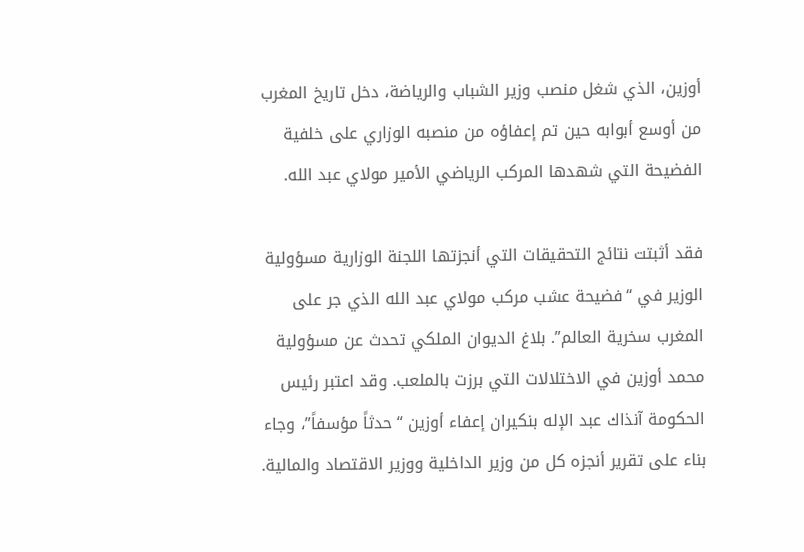أوزين، الذي شغل منصب وزير الشباب والرياضة، دخل تاريخ المغرب من أوسع أبوابه حين تم إعفاؤه من منصبه الوزاري على خلفية الفضيحة التي شهدها المركب الرياضي الأمير مولاي عبد الله.

فقد أثبتت نتائج التحقيقات التي أنجزتها اللجنة الوزارية مسؤولية الوزير في “فضيحة عشب مركب مولاي عبد الله الذي جر على المغرب سخرية العالم”. بلاغ الديوان الملكي تحدث عن مسؤولية محمد أوزين في الاختلالات التي برزت بالملعب. وقد اعتبر رئيس الحكومة آنذاك عبد الإله بنكيران إعفاء أوزين “حدثاً مؤسفاً”، وجاء بناء على تقرير أنجزه كل من وزير الداخلية ووزير الاقتصاد والمالية.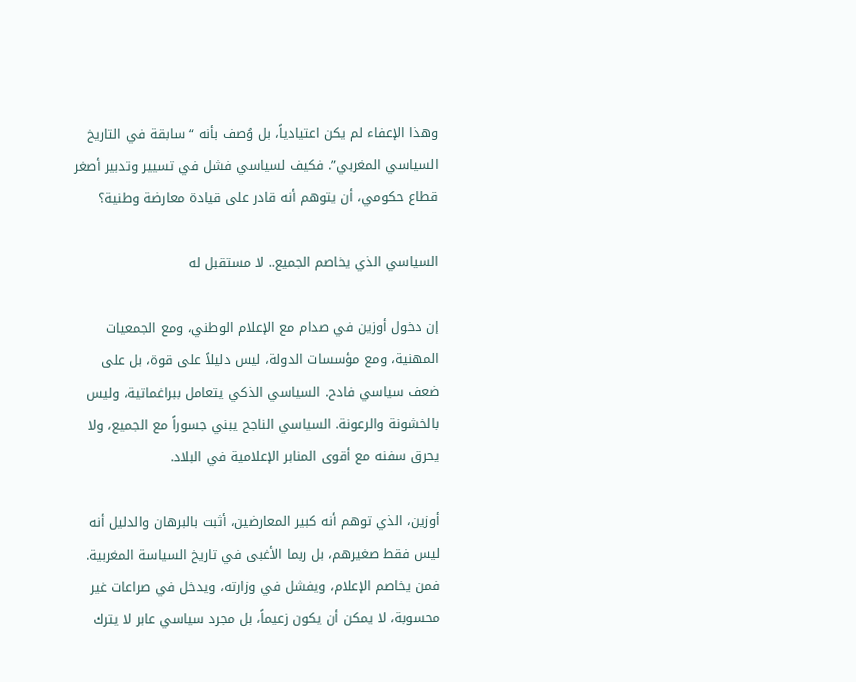وهذا الإعفاء لم يكن اعتيادياً، بل وُصف بأنه “سابقة في التاريخ السياسي المغربي”. فكيف لسياسي فشل في تسيير وتدبير أصغر قطاع حكومي، أن يتوهم أنه قادر على قيادة معارضة وطنية؟

السياسي الذي يخاصم الجميع.. لا مستقبل له

إن دخول أوزين في صدام مع الإعلام الوطني، ومع الجمعيات المهنية، ومع مؤسسات الدولة، ليس دليلاً على قوة، بل على ضعف سياسي فادح. السياسي الذكي يتعامل ببراغماتية، وليس بالخشونة والرعونة. السياسي الناجح يبني جسوراً مع الجميع، ولا يحرق سفنه مع أقوى المنابر الإعلامية في البلاد.

أوزين، الذي توهم أنه كبير المعارضين، أثبت بالبرهان والدليل أنه ليس فقط صغيرهم، بل ربما الأغبى في تاريخ السياسة المغربية. فمن يخاصم الإعلام، ويفشل في وزارته، ويدخل في صراعات غير محسوبة، لا يمكن أن يكون زعيماً، بل مجرد سياسي عابر لا يترك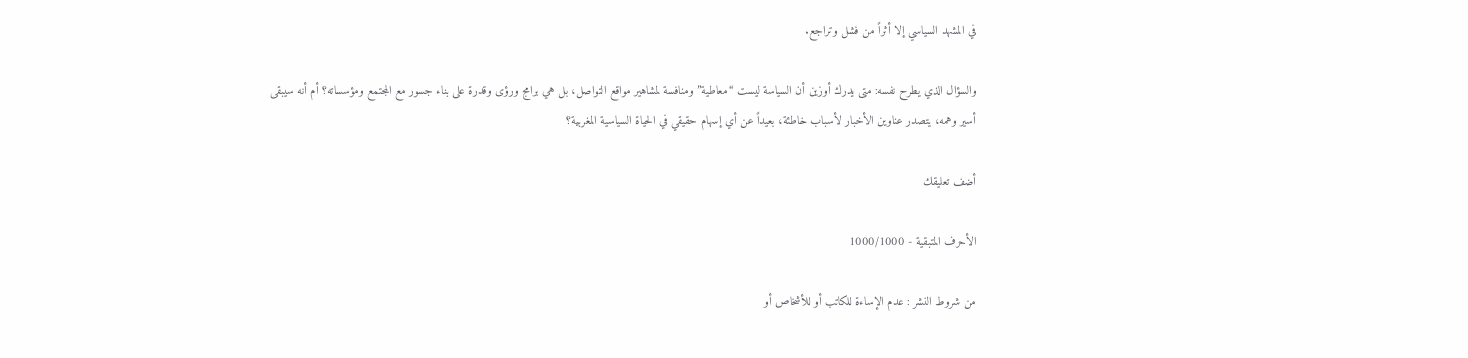في المشهد السياسي إلا أثراً من فشل وتراجع.

والسؤال الذي يطرح نفسه: متى يدرك أوزين أن السياسة ليست “معاطية” ومنافسة لمشاهير مواقع التواصل، بل هي برامج ورؤى وقدرة على بناء جسور مع المجتمع ومؤسساته؟ أم أنه سيبقى أسير وهمه، يتصدر عناوين الأخبار لأسباب خاطئة، بعيداً عن أي إسهام حقيقي في الحياة السياسية المغربية؟

أضف تعليقك

الأحرف المتبقية - 1000/1000

من شروط النشر : عدم الإساءة للكاتب أو للأشخاص أو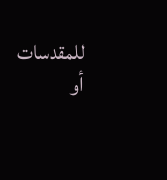للمقدسات أو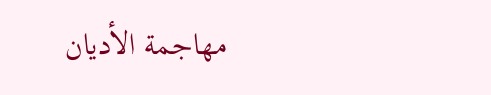مهاجمة الأديان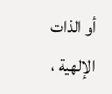أو الذات الإلهية ،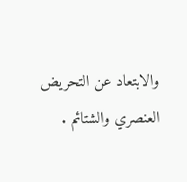والابتعاد عن التحريض العنصري والشتائم .